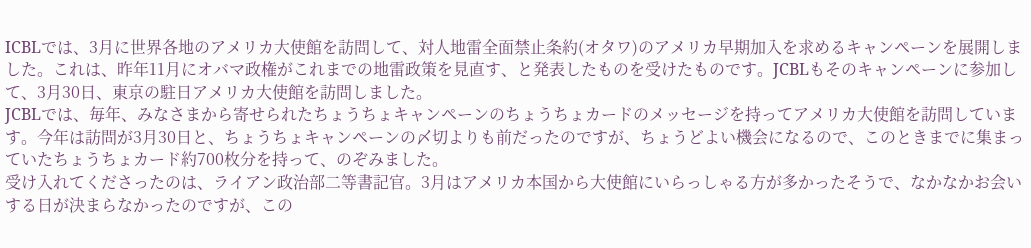ICBLでは、3月に世界各地のアメリカ大使館を訪問して、対人地雷全面禁止条約(オタワ)のアメリカ早期加入を求めるキャンペーンを展開しました。これは、昨年11月にオバマ政権がこれまでの地雷政策を見直す、と発表したものを受けたものです。JCBLもそのキャンペーンに参加して、3月30日、東京の駐日アメリカ大使館を訪問しました。
JCBLでは、毎年、みなさまから寄せられたちょうちょキャンペーンのちょうちょカードのメッセージを持ってアメリカ大使館を訪問しています。今年は訪問が3月30日と、ちょうちょキャンペーンの〆切よりも前だったのですが、ちょうどよい機会になるので、このときまでに集まっていたちょうちょカード約700枚分を持って、のぞみました。
受け入れてくださったのは、ライアン政治部二等書記官。3月はアメリカ本国から大使館にいらっしゃる方が多かったそうで、なかなかお会いする日が決まらなかったのですが、この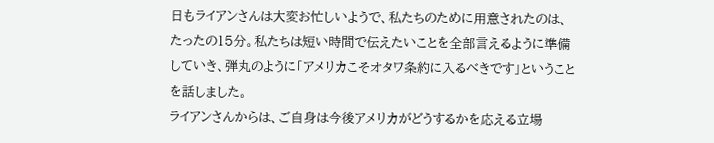日もライアンさんは大変お忙しいようで、私たちのために用意されたのは、たったの15分。私たちは短い時間で伝えたいことを全部言えるように準備していき、弾丸のように「アメリカこそオタワ条約に入るべきです」ということを話しました。
ライアンさんからは、ご自身は今後アメリカがどうするかを応える立場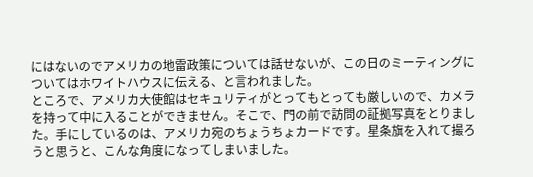にはないのでアメリカの地雷政策については話せないが、この日のミーティングについてはホワイトハウスに伝える、と言われました。
ところで、アメリカ大使館はセキュリティがとってもとっても厳しいので、カメラを持って中に入ることができません。そこで、門の前で訪問の証拠写真をとりました。手にしているのは、アメリカ宛のちょうちょカードです。星条旗を入れて撮ろうと思うと、こんな角度になってしまいました。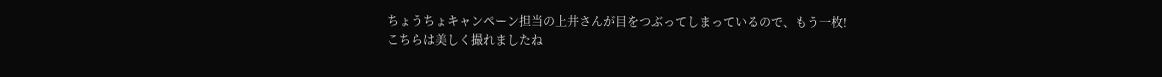ちょうちょキャンペーン担当の上井さんが目をつぶってしまっているので、もう一枚!
こちらは美しく撮れましたね